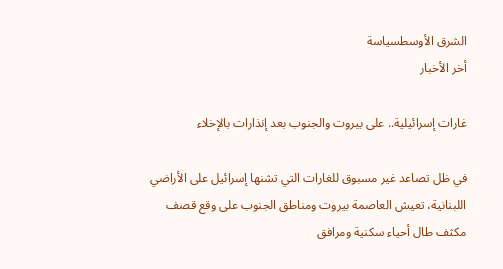الشرق الأوسطسياسة
أخر الأخبار

غارات إسرائيلية.. على بيروت والجنوب بعد إنذارات بالإخلاء

في ظل تصاعد غير مسبوق للغارات التي تشنها إسرائيل على الأراضي اللبنانية، تعيش العاصمة بيروت ومناطق الجنوب على وقع قصف مكثف طال أحياء سكنية ومرافق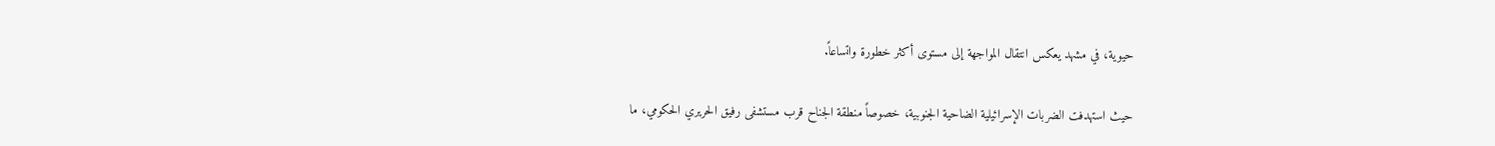حيوية، في مشهد يعكس انتقال المواجهة إلى مستوى أكثر خطورة واتساعاً.

حيث استهدفت الضربات الإسرائيلية الضاحية الجنوبية، خصوصاً منطقة الجناح قرب مستشفى رفيق الحريري الحكومي، ما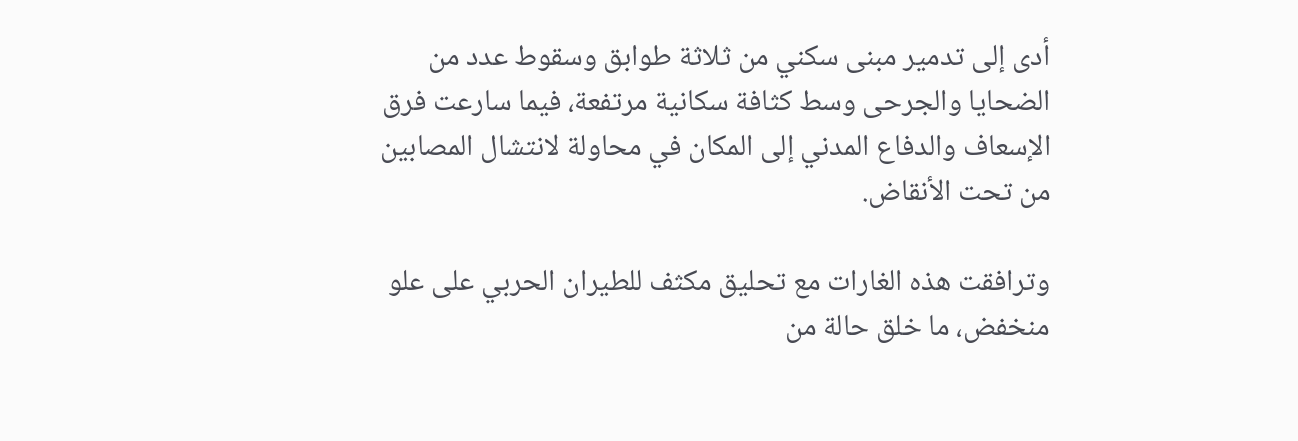أدى إلى تدمير مبنى سكني من ثلاثة طوابق وسقوط عدد من الضحايا والجرحى وسط كثافة سكانية مرتفعة، فيما سارعت فرق الإسعاف والدفاع المدني إلى المكان في محاولة لانتشال المصابين من تحت الأنقاض.

وترافقت هذه الغارات مع تحليق مكثف للطيران الحربي على علو منخفض، ما خلق حالة من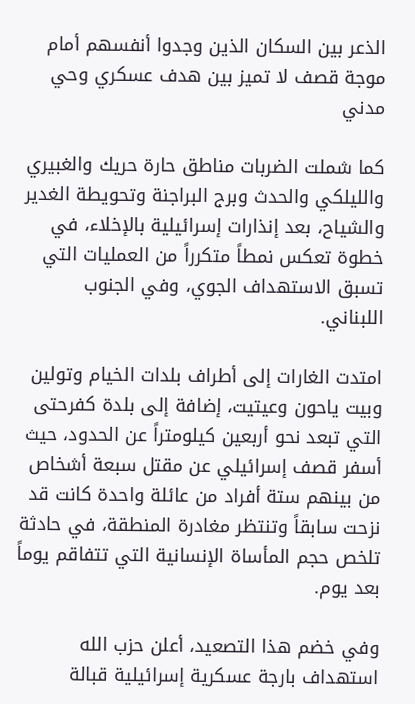الذعر بين السكان الذين وجدوا أنفسهم أمام موجة قصف لا تميز بين هدف عسكري وحي مدني

كما شملت الضربات مناطق حارة حريك والغبيري والليلكي والحدث وبرج البراجنة وتحويطة الغدير والشياح، بعد إنذارات إسرائيلية بالإخلاء، في خطوة تعكس نمطاً متكرراً من العمليات التي تسبق الاستهداف الجوي، وفي الجنوب اللبناني.

امتدت الغارات إلى أطراف بلدات الخيام وتولين وبيت ياحون وعيتيت، إضافة إلى بلدة كفرحتى التي تبعد نحو أربعين كيلومتراً عن الحدود، حيث أسفر قصف إسرائيلي عن مقتل سبعة أشخاص من بينهم ستة أفراد من عائلة واحدة كانت قد نزحت سابقاً وتنتظر مغادرة المنطقة، في حادثة تلخص حجم المأساة الإنسانية التي تتفاقم يوماً بعد يوم.

وفي خضم هذا التصعيد، أعلن حزب الله استهداف بارجة عسكرية إسرائيلية قبالة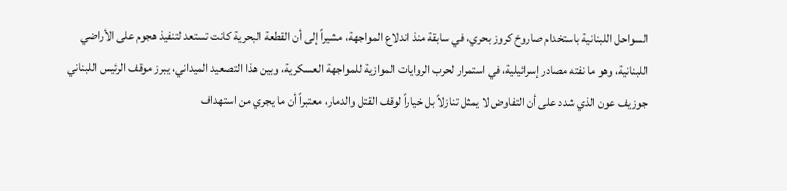السواحل اللبنانية باستخدام صاروخ كروز بحري، في سابقة منذ اندلاع المواجهة، مشيراً إلى أن القطعة البحرية كانت تستعد لتنفيذ هجوم على الأراضي اللبنانية، وهو ما نفته مصادر إسرائيلية، في استمرار لحرب الروايات الموازية للمواجهة العسكرية، وبين هذا التصعيد الميداني، يبرز موقف الرئيس اللبناني جوزيف عون الذي شدد على أن التفاوض لا يمثل تنازلاً بل خياراً لوقف القتل والدمار، معتبراً أن ما يجري من استهداف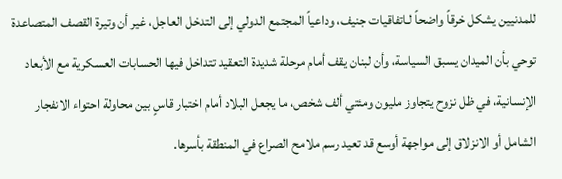للمدنيين يشكل خرقاً واضحاً لـاتفاقيات جنيف، وداعياً المجتمع الدولي إلى التدخل العاجل، غير أن وتيرة القصف المتصاعدة توحي بأن الميدان يسبق السياسة، وأن لبنان يقف أمام مرحلة شديدة التعقيد تتداخل فيها الحسابات العسكرية مع الأبعاد الإنسانية، في ظل نزوح يتجاوز مليون ومئتي ألف شخص، ما يجعل البلاد أمام اختبار قاسٍ بين محاولة احتواء الانفجار الشامل أو الانزلاق إلى مواجهة أوسع قد تعيد رسم ملامح الصراع في المنطقة بأسرها.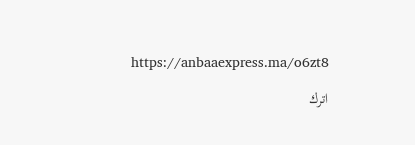https://anbaaexpress.ma/o6zt8

اترك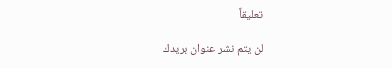تعليقاً

لن يتم نشر عنوان بريدك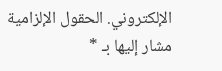الإلكتروني. الحقول الإلزامية مشار إليها بـ *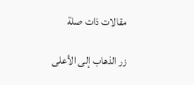مقالات ذات صلة

زر الذهاب إلى الأعلى